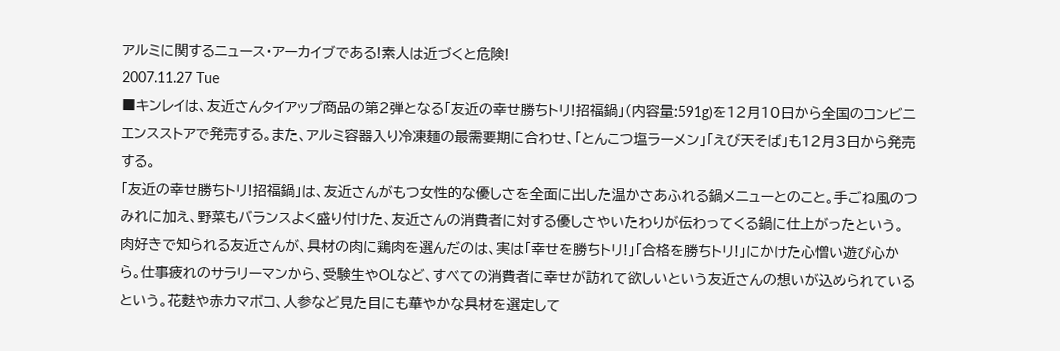アルミに関するニュース・アーカイブである!素人は近づくと危険!
2007.11.27 Tue
■キンレイは、友近さんタイアップ商品の第2弾となる「友近の幸せ勝ちトリ!招福鍋」(内容量:591g)を12月10日から全国のコンビニエンスストアで発売する。また、アルミ容器入り冷凍麺の最需要期に合わせ、「とんこつ塩ラーメン」「えび天そば」も12月3日から発売する。
「友近の幸せ勝ちトリ!招福鍋」は、友近さんがもつ女性的な優しさを全面に出した温かさあふれる鍋メニューとのこと。手ごね風のつみれに加え、野菜もバランスよく盛り付けた、友近さんの消費者に対する優しさやいたわりが伝わってくる鍋に仕上がったという。
肉好きで知られる友近さんが、具材の肉に鶏肉を選んだのは、実は「幸せを勝ちトリ!」「合格を勝ちトリ!」にかけた心憎い遊び心から。仕事疲れのサラリーマンから、受験生やOLなど、すべての消費者に幸せが訪れて欲しいという友近さんの想いが込められているという。花麩や赤カマボコ、人参など見た目にも華やかな具材を選定して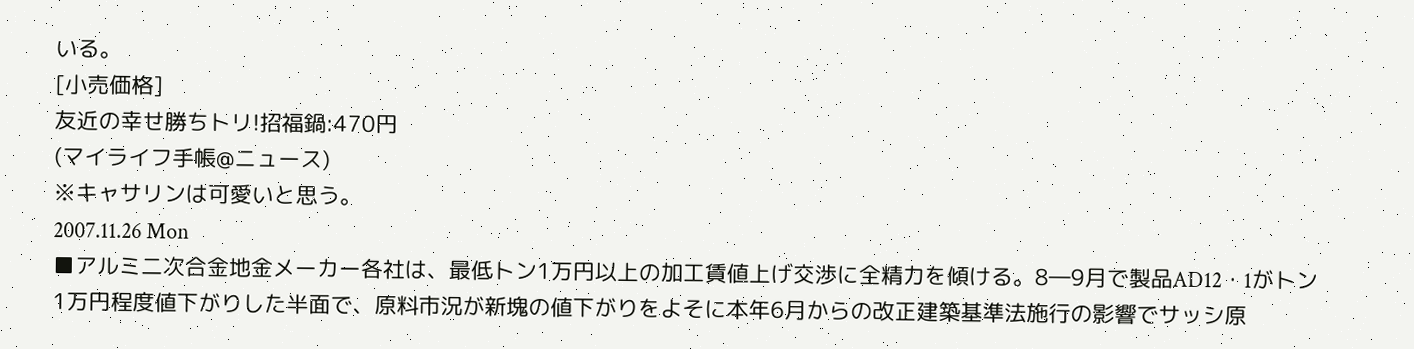いる。
[小売価格]
友近の幸せ勝ちトリ!招福鍋:470円
(マイライフ手帳@ニュース)
※キャサリンは可愛いと思う。
2007.11.26 Mon
■アルミ二次合金地金メーカー各社は、最低トン1万円以上の加工賃値上げ交渉に全精力を傾ける。8―9月で製品AD12・1がトン1万円程度値下がりした半面で、原料市況が新塊の値下がりをよそに本年6月からの改正建築基準法施行の影響でサッシ原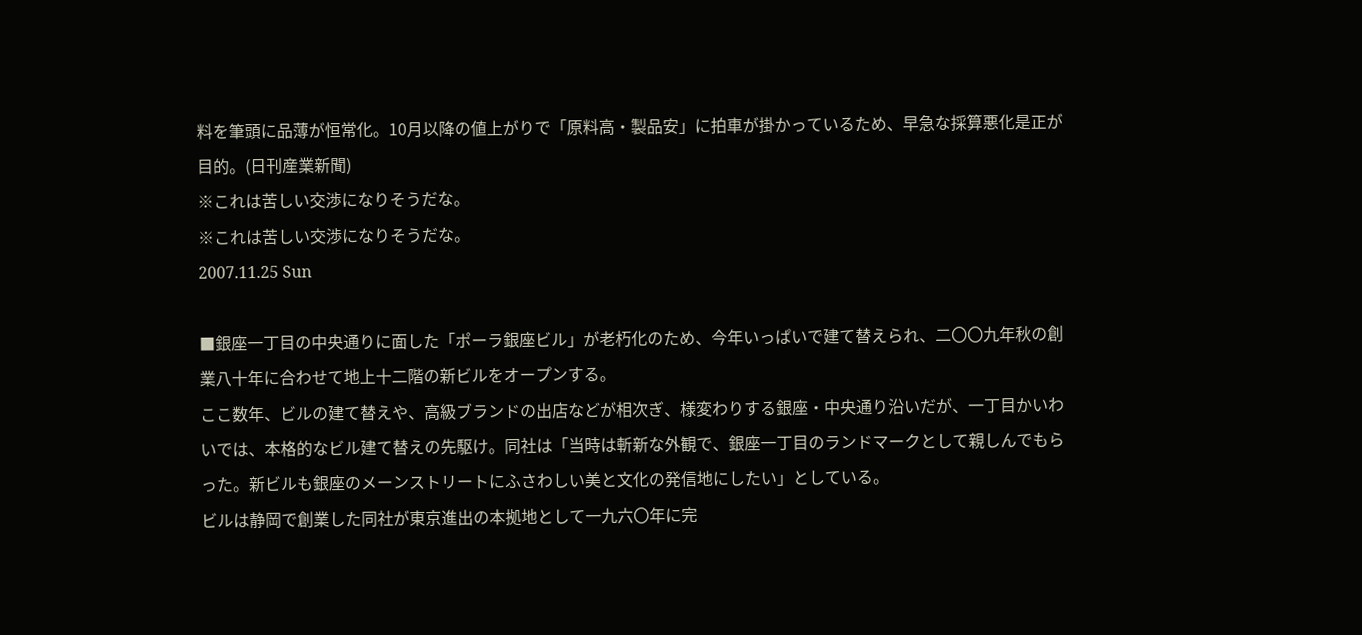料を筆頭に品薄が恒常化。10月以降の値上がりで「原料高・製品安」に拍車が掛かっているため、早急な採算悪化是正が目的。(日刊産業新聞)
※これは苦しい交渉になりそうだな。
※これは苦しい交渉になりそうだな。
2007.11.25 Sun

■銀座一丁目の中央通りに面した「ポーラ銀座ビル」が老朽化のため、今年いっぱいで建て替えられ、二〇〇九年秋の創業八十年に合わせて地上十二階の新ビルをオープンする。
ここ数年、ビルの建て替えや、高級ブランドの出店などが相次ぎ、様変わりする銀座・中央通り沿いだが、一丁目かいわいでは、本格的なビル建て替えの先駆け。同社は「当時は斬新な外観で、銀座一丁目のランドマークとして親しんでもらった。新ビルも銀座のメーンストリートにふさわしい美と文化の発信地にしたい」としている。
ビルは静岡で創業した同社が東京進出の本拠地として一九六〇年に完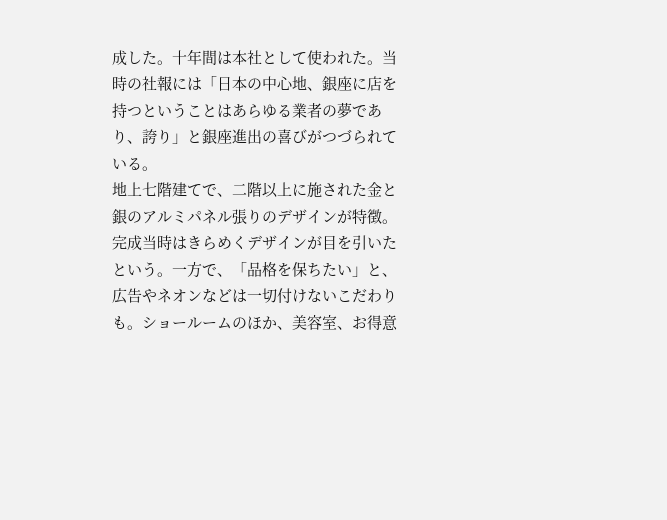成した。十年間は本社として使われた。当時の社報には「日本の中心地、銀座に店を持つということはあらゆる業者の夢であり、誇り」と銀座進出の喜びがつづられている。
地上七階建てで、二階以上に施された金と銀のアルミパネル張りのデザインが特徴。完成当時はきらめくデザインが目を引いたという。一方で、「品格を保ちたい」と、広告やネオンなどは一切付けないこだわりも。ショールームのほか、美容室、お得意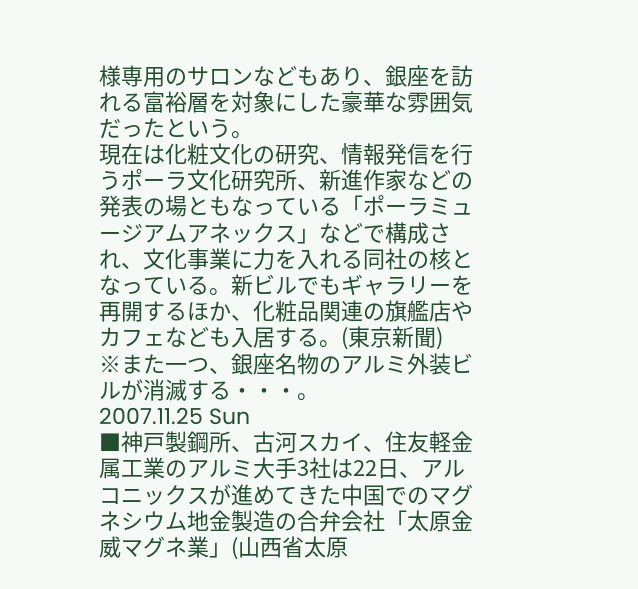様専用のサロンなどもあり、銀座を訪れる富裕層を対象にした豪華な雰囲気だったという。
現在は化粧文化の研究、情報発信を行うポーラ文化研究所、新進作家などの発表の場ともなっている「ポーラミュージアムアネックス」などで構成され、文化事業に力を入れる同社の核となっている。新ビルでもギャラリーを再開するほか、化粧品関連の旗艦店やカフェなども入居する。(東京新聞)
※また一つ、銀座名物のアルミ外装ビルが消滅する・・・。
2007.11.25 Sun
■神戸製鋼所、古河スカイ、住友軽金属工業のアルミ大手3社は22日、アルコニックスが進めてきた中国でのマグネシウム地金製造の合弁会社「太原金威マグネ業」(山西省太原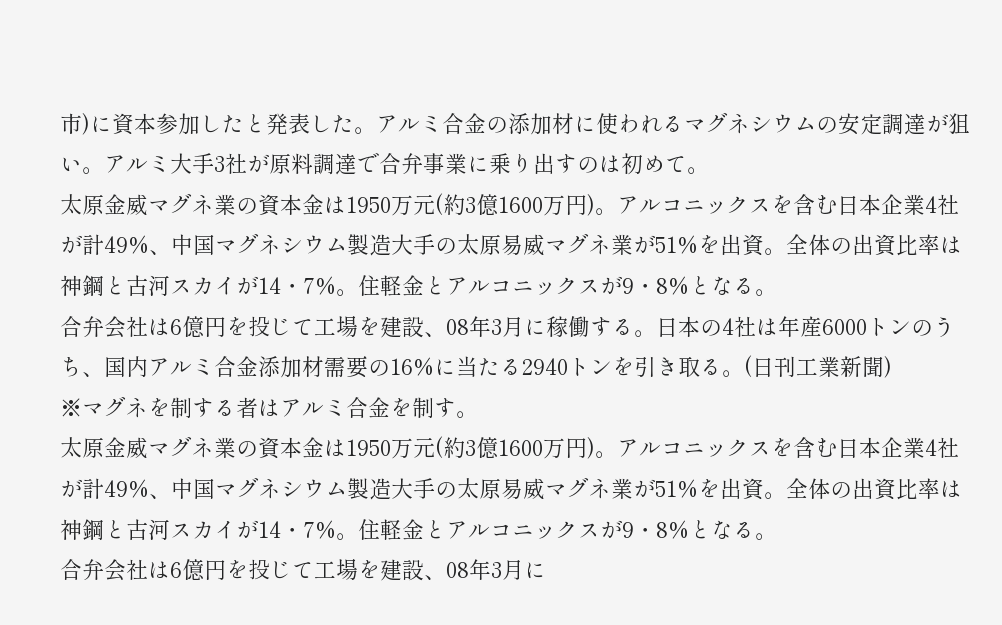市)に資本参加したと発表した。アルミ合金の添加材に使われるマグネシウムの安定調達が狙い。アルミ大手3社が原料調達で合弁事業に乗り出すのは初めて。
太原金威マグネ業の資本金は1950万元(約3億1600万円)。アルコニックスを含む日本企業4社が計49%、中国マグネシウム製造大手の太原易威マグネ業が51%を出資。全体の出資比率は神鋼と古河スカイが14・7%。住軽金とアルコニックスが9・8%となる。
合弁会社は6億円を投じて工場を建設、08年3月に稼働する。日本の4社は年産6000トンのうち、国内アルミ合金添加材需要の16%に当たる2940トンを引き取る。(日刊工業新聞)
※マグネを制する者はアルミ合金を制す。
太原金威マグネ業の資本金は1950万元(約3億1600万円)。アルコニックスを含む日本企業4社が計49%、中国マグネシウム製造大手の太原易威マグネ業が51%を出資。全体の出資比率は神鋼と古河スカイが14・7%。住軽金とアルコニックスが9・8%となる。
合弁会社は6億円を投じて工場を建設、08年3月に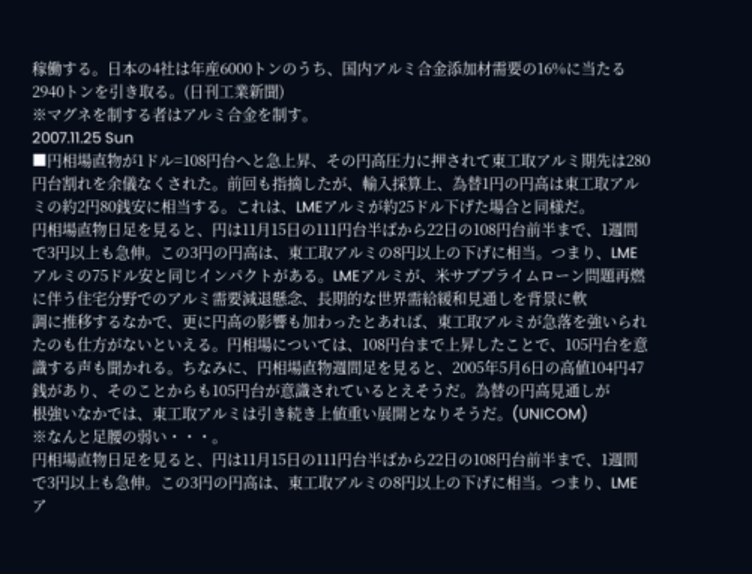稼働する。日本の4社は年産6000トンのうち、国内アルミ合金添加材需要の16%に当たる2940トンを引き取る。(日刊工業新聞)
※マグネを制する者はアルミ合金を制す。
2007.11.25 Sun
■円相場直物が1ドル=108円台へと急上昇、その円高圧力に押されて東工取アルミ期先は280円台割れを余儀なくされた。前回も指摘したが、輸入採算上、為替1円の円高は東工取アルミの約2円80銭安に相当する。これは、LMEアルミが約25ドル下げた場合と同様だ。
円相場直物日足を見ると、円は11月15日の111円台半ばから22日の108円台前半まで、1週間で3円以上も急伸。この3円の円高は、東工取アルミの8円以上の下げに相当。つまり、LMEアルミの75ドル安と同じインパクトがある。LMEアルミが、米サブプライムローン問題再燃に伴う住宅分野でのアルミ需要減退懸念、長期的な世界需給緩和見通しを背景に軟
調に推移するなかで、更に円高の影響も加わったとあれば、東工取アルミが急落を強いられたのも仕方がないといえる。円相場については、108円台まで上昇したことで、105円台を意識する声も聞かれる。ちなみに、円相場直物週間足を見ると、2005年5月6日の高値104円47銭があり、そのことからも105円台が意識されているとえそうだ。為替の円高見通しが
根強いなかでは、東工取アルミは引き続き上値重い展開となりそうだ。(UNICOM)
※なんと足腰の弱い・・・。
円相場直物日足を見ると、円は11月15日の111円台半ばから22日の108円台前半まで、1週間で3円以上も急伸。この3円の円高は、東工取アルミの8円以上の下げに相当。つまり、LMEア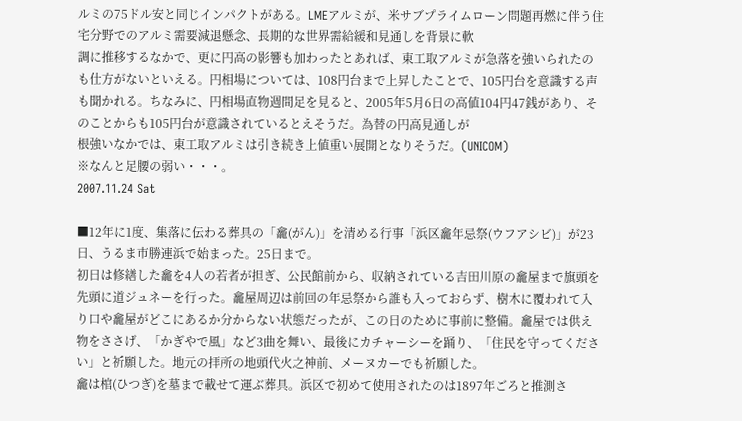ルミの75ドル安と同じインパクトがある。LMEアルミが、米サブプライムローン問題再燃に伴う住宅分野でのアルミ需要減退懸念、長期的な世界需給緩和見通しを背景に軟
調に推移するなかで、更に円高の影響も加わったとあれば、東工取アルミが急落を強いられたのも仕方がないといえる。円相場については、108円台まで上昇したことで、105円台を意識する声も聞かれる。ちなみに、円相場直物週間足を見ると、2005年5月6日の高値104円47銭があり、そのことからも105円台が意識されているとえそうだ。為替の円高見通しが
根強いなかでは、東工取アルミは引き続き上値重い展開となりそうだ。(UNICOM)
※なんと足腰の弱い・・・。
2007.11.24 Sat

■12年に1度、集落に伝わる葬具の「龕(がん)」を清める行事「浜区龕年忌祭(ウフアシビ)」が23日、うるま市勝連浜で始まった。25日まで。
初日は修繕した龕を4人の若者が担ぎ、公民館前から、収納されている吉田川原の龕屋まで旗頭を先頭に道ジュネーを行った。龕屋周辺は前回の年忌祭から誰も入っておらず、樹木に覆われて入り口や龕屋がどこにあるか分からない状態だったが、この日のために事前に整備。龕屋では供え物をささげ、「かぎやで風」など3曲を舞い、最後にカチャーシーを踊り、「住民を守ってください」と祈願した。地元の拝所の地頭代火之神前、メーヌカーでも祈願した。
龕は棺(ひつぎ)を墓まで載せて運ぶ葬具。浜区で初めて使用されたのは1897年ごろと推測さ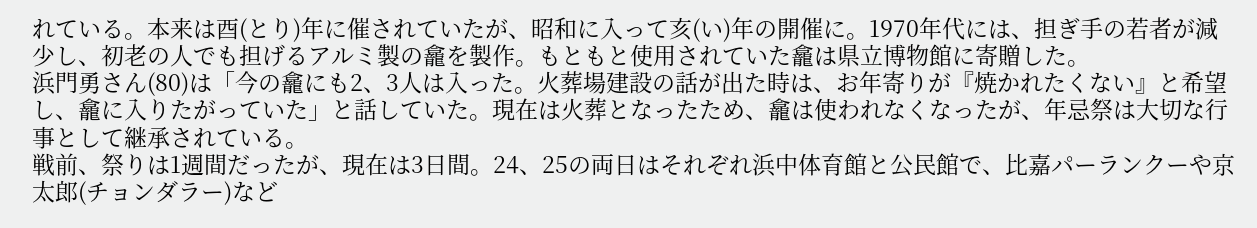れている。本来は酉(とり)年に催されていたが、昭和に入って亥(い)年の開催に。1970年代には、担ぎ手の若者が減少し、初老の人でも担げるアルミ製の龕を製作。もともと使用されていた龕は県立博物館に寄贈した。
浜門勇さん(80)は「今の龕にも2、3人は入った。火葬場建設の話が出た時は、お年寄りが『焼かれたくない』と希望し、龕に入りたがっていた」と話していた。現在は火葬となったため、龕は使われなくなったが、年忌祭は大切な行事として継承されている。
戦前、祭りは1週間だったが、現在は3日間。24、25の両日はそれぞれ浜中体育館と公民館で、比嘉パーランクーや京太郎(チョンダラー)など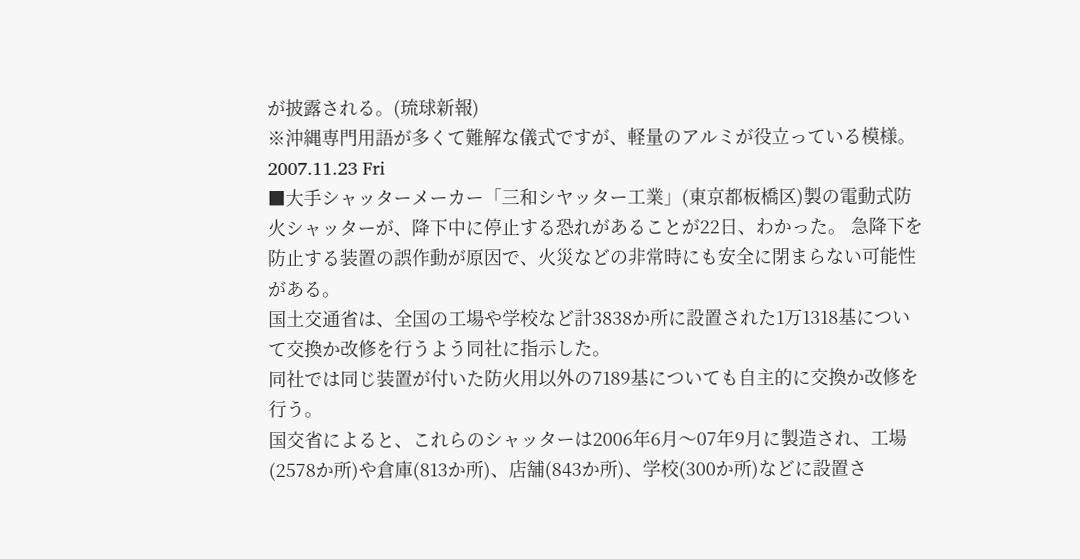が披露される。(琉球新報)
※沖縄専門用語が多くて難解な儀式ですが、軽量のアルミが役立っている模様。
2007.11.23 Fri
■大手シャッターメーカー「三和シヤッター工業」(東京都板橋区)製の電動式防火シャッターが、降下中に停止する恐れがあることが22日、わかった。 急降下を防止する装置の誤作動が原因で、火災などの非常時にも安全に閉まらない可能性がある。
国土交通省は、全国の工場や学校など計3838か所に設置された1万1318基について交換か改修を行うよう同社に指示した。
同社では同じ装置が付いた防火用以外の7189基についても自主的に交換か改修を行う。
国交省によると、これらのシャッターは2006年6月〜07年9月に製造され、工場(2578か所)や倉庫(813か所)、店舗(843か所)、学校(300か所)などに設置さ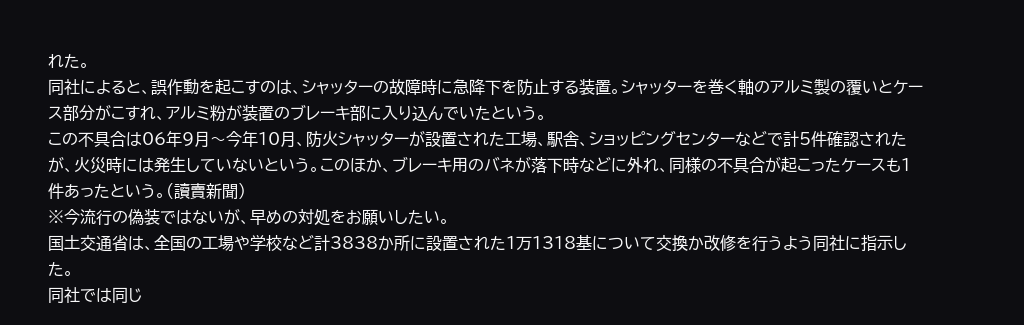れた。
同社によると、誤作動を起こすのは、シャッターの故障時に急降下を防止する装置。シャッターを巻く軸のアルミ製の覆いとケース部分がこすれ、アルミ粉が装置のブレーキ部に入り込んでいたという。
この不具合は06年9月〜今年10月、防火シャッターが設置された工場、駅舎、ショッピングセンターなどで計5件確認されたが、火災時には発生していないという。このほか、ブレーキ用のバネが落下時などに外れ、同様の不具合が起こったケースも1件あったという。(讀賣新聞)
※今流行の偽装ではないが、早めの対処をお願いしたい。
国土交通省は、全国の工場や学校など計3838か所に設置された1万1318基について交換か改修を行うよう同社に指示した。
同社では同じ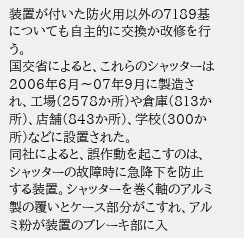装置が付いた防火用以外の7189基についても自主的に交換か改修を行う。
国交省によると、これらのシャッターは2006年6月〜07年9月に製造され、工場(2578か所)や倉庫(813か所)、店舗(843か所)、学校(300か所)などに設置された。
同社によると、誤作動を起こすのは、シャッターの故障時に急降下を防止する装置。シャッターを巻く軸のアルミ製の覆いとケース部分がこすれ、アルミ粉が装置のブレーキ部に入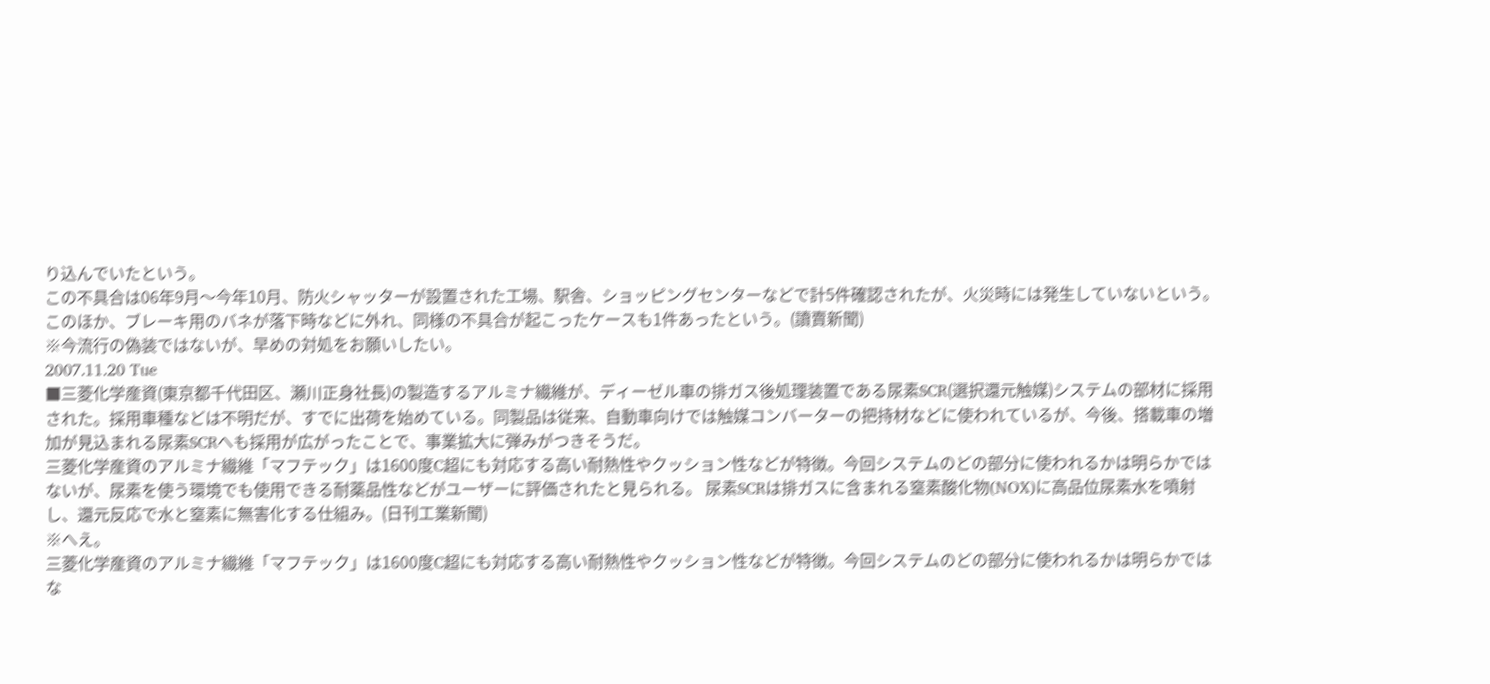り込んでいたという。
この不具合は06年9月〜今年10月、防火シャッターが設置された工場、駅舎、ショッピングセンターなどで計5件確認されたが、火災時には発生していないという。このほか、ブレーキ用のバネが落下時などに外れ、同様の不具合が起こったケースも1件あったという。(讀賣新聞)
※今流行の偽装ではないが、早めの対処をお願いしたい。
2007.11.20 Tue
■三菱化学産資(東京都千代田区、瀬川正身社長)の製造するアルミナ繊維が、ディーゼル車の排ガス後処理装置である尿素SCR(選択還元触媒)システムの部材に採用された。採用車種などは不明だが、すでに出荷を始めている。同製品は従来、自動車向けでは触媒コンバーターの把持材などに使われているが、今後、搭載車の増加が見込まれる尿素SCRへも採用が広がったことで、事業拡大に弾みがつきそうだ。
三菱化学産資のアルミナ繊維「マフテック」は1600度C超にも対応する高い耐熱性やクッション性などが特徴。今回システムのどの部分に使われるかは明らかではないが、尿素を使う環境でも使用できる耐薬品性などがユーザーに評価されたと見られる。 尿素SCRは排ガスに含まれる窒素酸化物(NOX)に高品位尿素水を噴射し、還元反応で水と窒素に無害化する仕組み。(日刊工業新聞)
※へえ。
三菱化学産資のアルミナ繊維「マフテック」は1600度C超にも対応する高い耐熱性やクッション性などが特徴。今回システムのどの部分に使われるかは明らかではな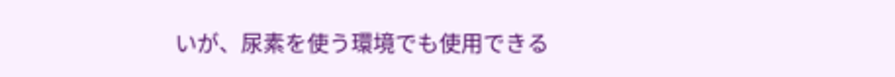いが、尿素を使う環境でも使用できる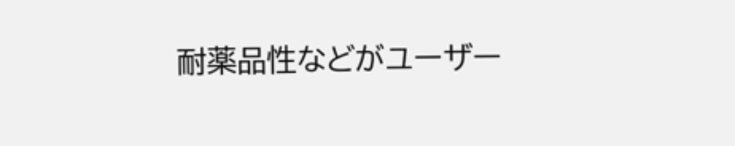耐薬品性などがユーザー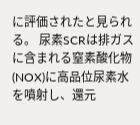に評価されたと見られる。 尿素SCRは排ガスに含まれる窒素酸化物(NOX)に高品位尿素水を噴射し、還元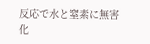反応で水と窒素に無害化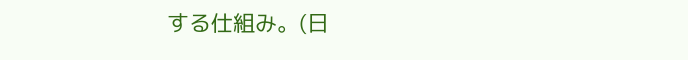する仕組み。(日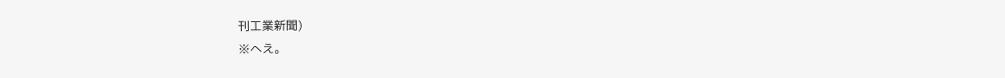刊工業新聞)
※へえ。